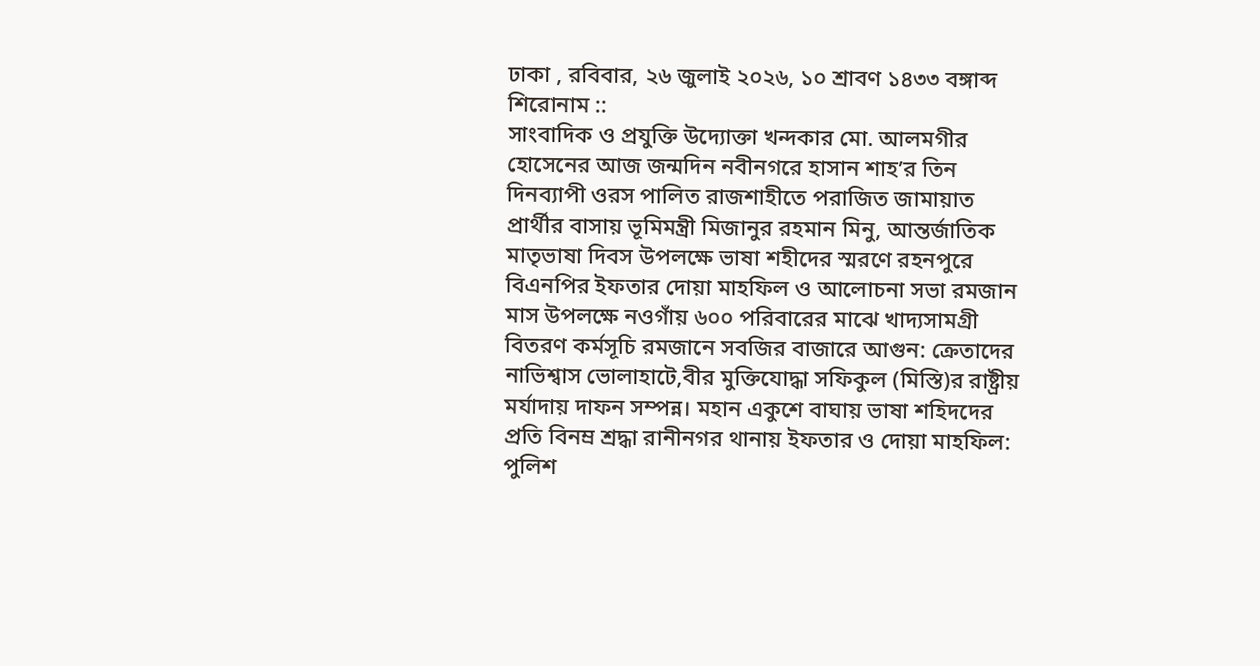ঢাকা , রবিবার, ২৬ জুলাই ২০২৬, ১০ শ্রাবণ ১৪৩৩ বঙ্গাব্দ
শিরোনাম ::
সাংবাদিক ও প্রযুক্তি উদ্যোক্তা খন্দকার মো. আলমগীর হোসেনের আজ জন্মদিন নবীনগরে হাসান শাহ’র তিন দিনব্যাপী ওরস পালিত রাজশাহীতে পরাজিত জামায়াত প্রার্থীর বাসায় ভূমিমন্ত্রী মিজানুর রহমান মিনু, আন্তর্জাতিক মাতৃভাষা দিবস উপলক্ষে ভাষা শহীদের স্মরণে রহনপুরে বিএনপির ইফতার দোয়া মাহফিল ও আলোচনা সভা রমজান মাস উপলক্ষে নওগাঁয় ৬০০ পরিবারের মাঝে খাদ্যসামগ্রী বিতরণ কর্মসূচি রমজানে সবজির বাজারে আগুন: ক্রেতাদের নাভিশ্বাস ভোলাহাটে,বীর মুক্তিযোদ্ধা সফিকুল (মিস্তি)র রাষ্ট্রীয় মর্যাদায় দাফন সম্পন্ন। মহান একুশে বাঘায় ভাষা শহিদদের প্রতি বিনম্র শ্রদ্ধা রানীনগর থানায় ইফতার ও দোয়া মাহফিল: পুলিশ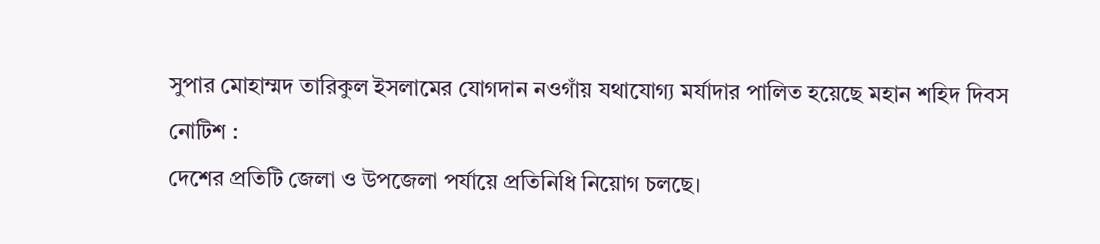সুপার মোহাম্মদ তারিকুল ইসলামের যোগদান নওগাঁয় যথাযোগ্য মর্যাদার পালিত হয়েছে মহান শহিদ দিবস
নোটিশ :
দেশের প্রতিটি জেলা ও উপজেলা পর্যায়ে প্রতিনিধি নিয়োগ চলছে।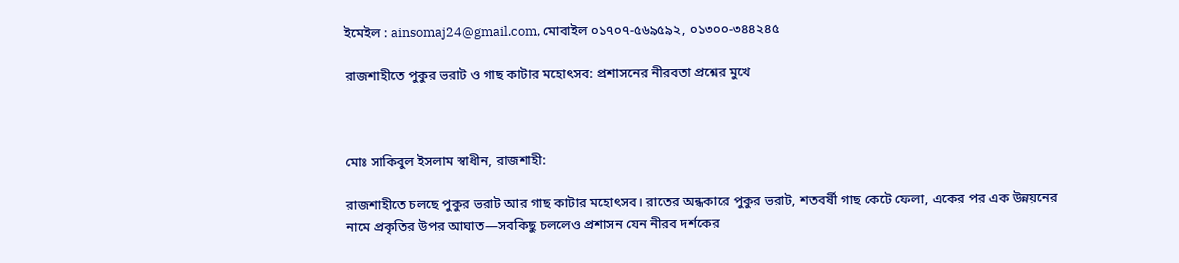ইমেইল : ainsomaj24@gmail.com, মোবাইল ০১৭০৭-৫৬৯৫৯২, ০১৩০০-৩৪৪২৪৫

রাজশাহীতে পুকুর ভরাট ও গাছ কাটার মহোৎসব: প্রশাসনের নীরবতা প্রশ্নের মুখে



মোঃ সাকিবুল ইসলাম স্বাধীন, রাজশাহী:

রাজশাহীতে চলছে পুকুর ভরাট আর গাছ কাটার মহোৎসব। রাতের অন্ধকারে পুকুর ভরাট, শতবর্ষী গাছ কেটে ফেলা, একের পর এক উন্নয়নের নামে প্রকৃতির উপর আঘাত—সবকিছু চললেও প্রশাসন যেন নীরব দর্শকের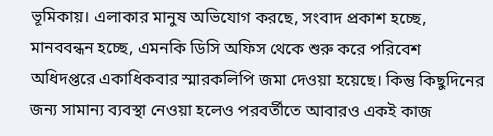ভূমিকায়। এলাকার মানুষ অভিযোগ করছে, সংবাদ প্রকাশ হচ্ছে, মানববন্ধন হচ্ছে, এমনকি ডিসি অফিস থেকে শুরু করে পরিবেশ অধিদপ্তরে একাধিকবার স্মারকলিপি জমা দেওয়া হয়েছে। কিন্তু কিছুদিনের জন্য সামান্য ব্যবস্থা নেওয়া হলেও পরবর্তীতে আবারও একই কাজ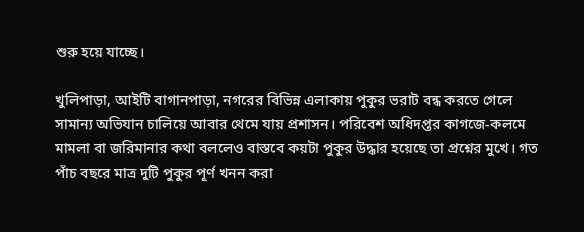শুরু হয়ে যাচ্ছে।

খুলিপাড়া, আইটি বাগানপাড়া, নগরের বিভিন্ন এলাকায় পুকুর ভরাট বন্ধ করতে গেলে সামান্য অভিযান চালিয়ে আবার থেমে যায় প্রশাসন। পরিবেশ অধিদপ্তর কাগজে-কলমে মামলা বা জরিমানার কথা বললেও বাস্তবে কয়টা পুকুর উদ্ধার হয়েছে তা প্রশ্নের মুখে। গত পাঁচ বছরে মাত্র দুটি পুকুর পূর্ণ খনন করা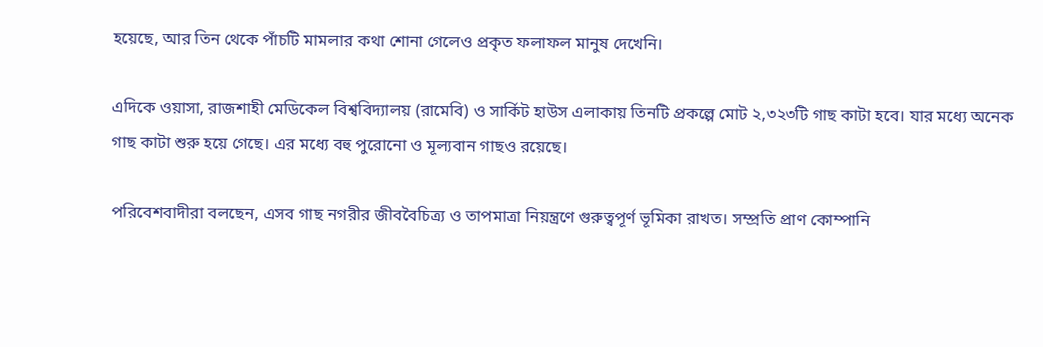হয়েছে, আর তিন থেকে পাঁচটি মামলার কথা শোনা গেলেও প্রকৃত ফলাফল মানুষ দেখেনি।

এদিকে ওয়াসা, রাজশাহী মেডিকেল বিশ্ববিদ্যালয় (রামেবি) ও সার্কিট হাউস এলাকায় তিনটি প্রকল্পে মোট ২,৩২৩টি গাছ কাটা হবে। যার মধ্যে অনেক গাছ কাটা শুরু হয়ে গেছে। এর মধ্যে বহু পুরোনো ও মূল্যবান গাছও রয়েছে।

পরিবেশবাদীরা বলছেন, এসব গাছ নগরীর জীববৈচিত্র্য ও তাপমাত্রা নিয়ন্ত্রণে গুরুত্বপূর্ণ ভূমিকা রাখত। সম্প্রতি প্রাণ কোম্পানি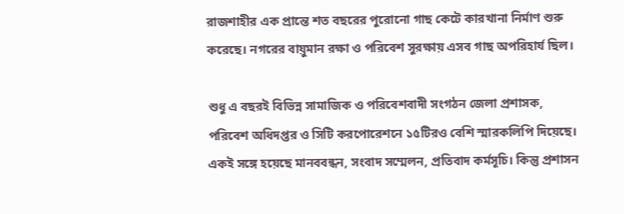রাজশাহীর এক প্রান্তে শত বছরের পুরোনো গাছ কেটে কারখানা নির্মাণ শুরু করেছে। নগরের বায়ুমান রক্ষা ও পরিবেশ সুরক্ষায় এসব গাছ অপরিহার্য ছিল।

শুধু এ বছরই বিভিন্ন সামাজিক ও পরিবেশবাদী সংগঠন জেলা প্রশাসক, পরিবেশ অধিদপ্তর ও সিটি করপোরেশনে ১৫টিরও বেশি স্মারকলিপি দিয়েছে। একই সঙ্গে হয়েছে মানববন্ধন, সংবাদ সম্মেলন, প্রতিবাদ কর্মসূচি। কিন্তু প্রশাসন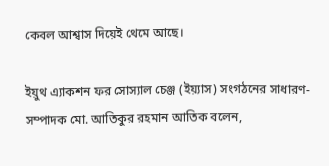কেবল আশ্বাস দিয়েই থেমে আছে।

ইয়ুথ এ্যাকশন ফর সোস্যাল চেঞ্জ (ইয়্যাস) সংগঠনের সাধারণ- সম্পাদক মো. আতিকুর রহমান আতিক বলেন,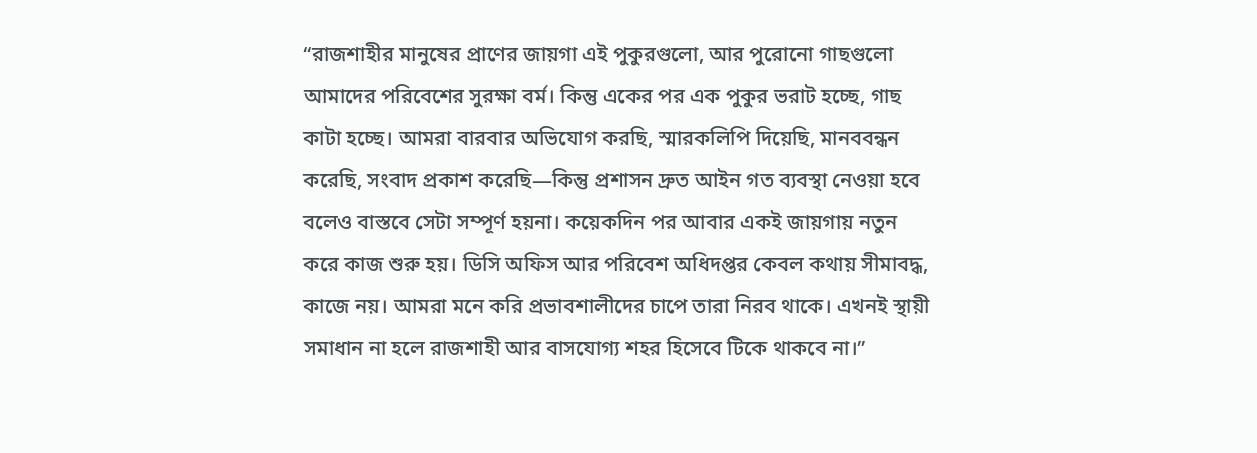“রাজশাহীর মানুষের প্রাণের জায়গা এই পুকুরগুলো, আর পুরোনো গাছগুলো আমাদের পরিবেশের সুরক্ষা বর্ম। কিন্তু একের পর এক পুকুর ভরাট হচ্ছে, গাছ কাটা হচ্ছে। আমরা বারবার অভিযোগ করছি, স্মারকলিপি দিয়েছি, মানববন্ধন করেছি, সংবাদ প্রকাশ করেছি—কিন্তু প্রশাসন দ্রুত আইন গত ব্যবস্থা নেওয়া হবে বলেও বাস্তবে সেটা সম্পূর্ণ হয়না। কয়েকদিন পর আবার একই জায়গায় নতুন করে কাজ শুরু হয়। ডিসি অফিস আর পরিবেশ অধিদপ্তর কেবল কথায় সীমাবদ্ধ, কাজে নয়। আমরা মনে করি প্রভাবশালীদের চাপে তারা নিরব থাকে। এখনই স্থায়ী সমাধান না হলে রাজশাহী আর বাসযোগ্য শহর হিসেবে টিকে থাকবে না।”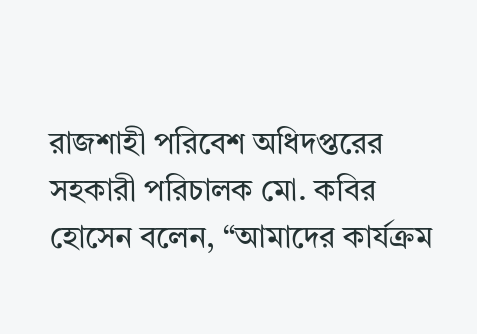রাজশাহী পরিবেশ অধিদপ্তরের সহকারী পরিচালক মো. কবির হোসেন বলেন, “আমাদের কার্যক্রম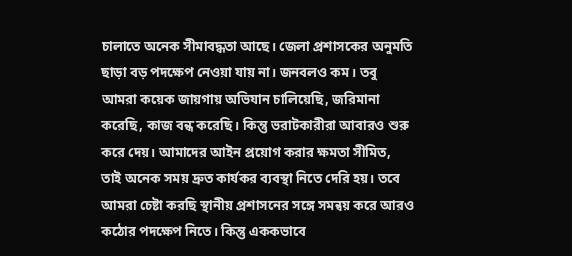চালাতে অনেক সীমাবদ্ধতা আছে। জেলা প্রশাসকের অনুমতি ছাড়া বড় পদক্ষেপ নেওয়া যায় না। জনবলও কম। তবু আমরা কয়েক জায়গায় অভিযান চালিয়েছি, জরিমানা করেছি, কাজ বন্ধ করেছি। কিন্তু ভরাটকারীরা আবারও শুরু করে দেয়। আমাদের আইন প্রয়োগ করার ক্ষমতা সীমিত, তাই অনেক সময় দ্রুত কার্যকর ব্যবস্থা নিতে দেরি হয়। তবে আমরা চেষ্টা করছি স্থানীয় প্রশাসনের সঙ্গে সমন্বয় করে আরও কঠোর পদক্ষেপ নিতে। কিন্তু এককভাবে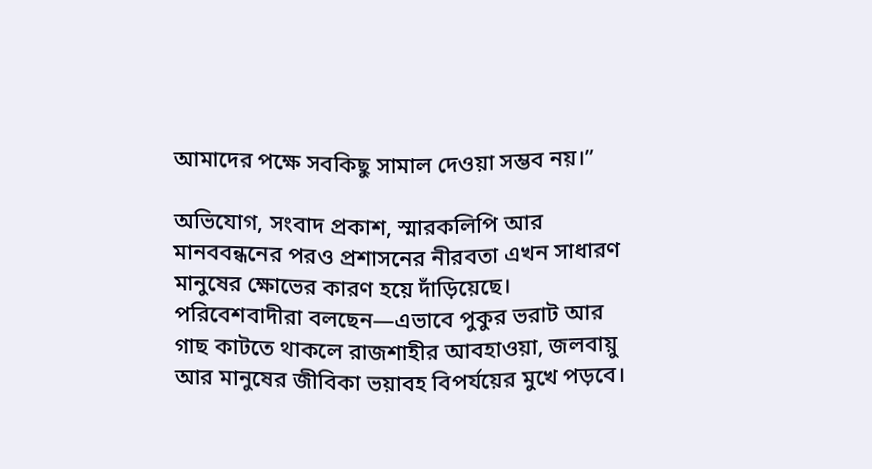আমাদের পক্ষে সবকিছু সামাল দেওয়া সম্ভব নয়।”

অভিযোগ, সংবাদ প্রকাশ, স্মারকলিপি আর মানববন্ধনের পরও প্রশাসনের নীরবতা এখন সাধারণ মানুষের ক্ষোভের কারণ হয়ে দাঁড়িয়েছে। পরিবেশবাদীরা বলছেন—এভাবে পুকুর ভরাট আর গাছ কাটতে থাকলে রাজশাহীর আবহাওয়া, জলবায়ু আর মানুষের জীবিকা ভয়াবহ বিপর্যয়ের মুখে পড়বে।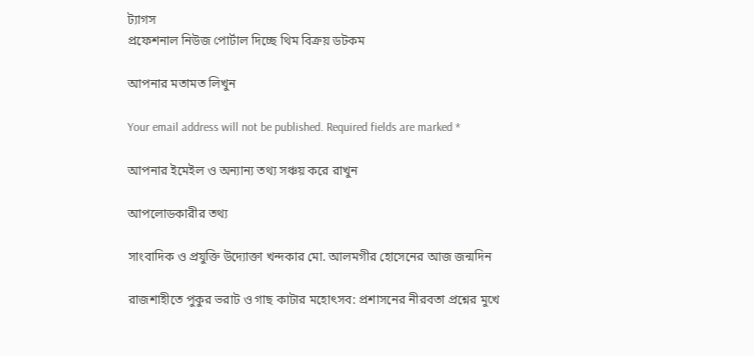ট্যাগস
প্রফেশনাল নিউজ পোর্টাল দিচ্ছে থিম বিক্রয় ডটকম

আপনার মতামত লিখুন

Your email address will not be published. Required fields are marked *

আপনার ইমেইল ও অন্যান্য তথ্য সঞ্চয় করে রাখুন

আপলোডকারীর তথ্য

সাংবাদিক ও প্রযুক্তি উদ্যোক্তা খন্দকার মো. আলমগীর হোসেনের আজ জন্মদিন

রাজশাহীতে পুকুর ভরাট ও গাছ কাটার মহোৎসব: প্রশাসনের নীরবতা প্রশ্নের মুখে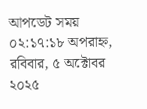আপডেট সময় ০২:১৭:১৮ অপরাহ্ন, রবিবার, ৫ অক্টোবর ২০২৫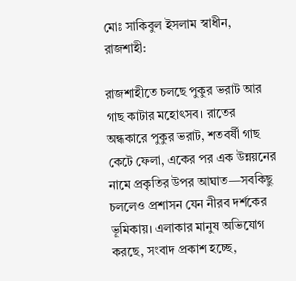মোঃ সাকিবুল ইসলাম স্বাধীন, রাজশাহী:

রাজশাহীতে চলছে পুকুর ভরাট আর গাছ কাটার মহোৎসব। রাতের অন্ধকারে পুকুর ভরাট, শতবর্ষী গাছ কেটে ফেলা, একের পর এক উন্নয়নের নামে প্রকৃতির উপর আঘাত—সবকিছু চললেও প্রশাসন যেন নীরব দর্শকের ভূমিকায়। এলাকার মানুষ অভিযোগ করছে, সংবাদ প্রকাশ হচ্ছে,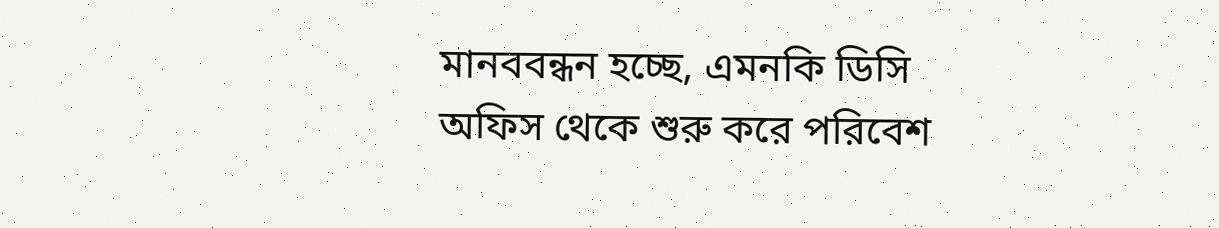মানববন্ধন হচ্ছে, এমনকি ডিসি অফিস থেকে শুরু করে পরিবেশ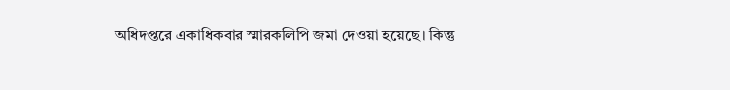অধিদপ্তরে একাধিকবার স্মারকলিপি জমা দেওয়া হয়েছে। কিন্তু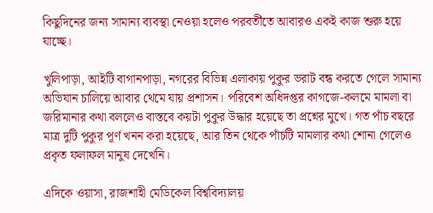কিছুদিনের জন্য সামান্য ব্যবস্থা নেওয়া হলেও পরবর্তীতে আবারও একই কাজ শুরু হয়ে যাচ্ছে।

খুলিপাড়া, আইটি বাগানপাড়া, নগরের বিভিন্ন এলাকায় পুকুর ভরাট বন্ধ করতে গেলে সামান্য অভিযান চালিয়ে আবার থেমে যায় প্রশাসন। পরিবেশ অধিদপ্তর কাগজে-কলমে মামলা বা জরিমানার কথা বললেও বাস্তবে কয়টা পুকুর উদ্ধার হয়েছে তা প্রশ্নের মুখে। গত পাঁচ বছরে মাত্র দুটি পুকুর পূর্ণ খনন করা হয়েছে, আর তিন থেকে পাঁচটি মামলার কথা শোনা গেলেও প্রকৃত ফলাফল মানুষ দেখেনি।

এদিকে ওয়াসা, রাজশাহী মেডিকেল বিশ্ববিদ্যালয়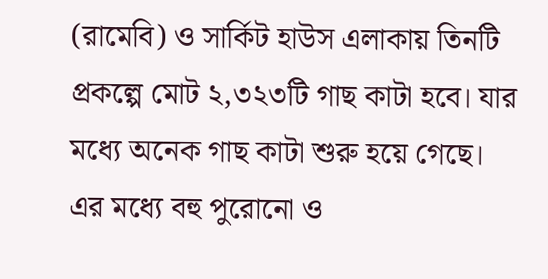(রামেবি) ও সার্কিট হাউস এলাকায় তিনটি প্রকল্পে মোট ২,৩২৩টি গাছ কাটা হবে। যার মধ্যে অনেক গাছ কাটা শুরু হয়ে গেছে। এর মধ্যে বহু পুরোনো ও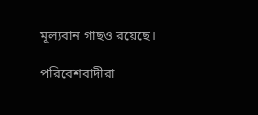মূল্যবান গাছও রয়েছে।

পরিবেশবাদীরা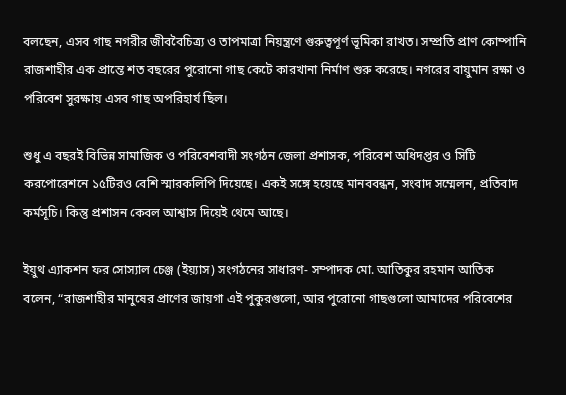বলছেন, এসব গাছ নগরীর জীববৈচিত্র্য ও তাপমাত্রা নিয়ন্ত্রণে গুরুত্বপূর্ণ ভূমিকা রাখত। সম্প্রতি প্রাণ কোম্পানি রাজশাহীর এক প্রান্তে শত বছরের পুরোনো গাছ কেটে কারখানা নির্মাণ শুরু করেছে। নগরের বায়ুমান রক্ষা ও পরিবেশ সুরক্ষায় এসব গাছ অপরিহার্য ছিল।

শুধু এ বছরই বিভিন্ন সামাজিক ও পরিবেশবাদী সংগঠন জেলা প্রশাসক, পরিবেশ অধিদপ্তর ও সিটি করপোরেশনে ১৫টিরও বেশি স্মারকলিপি দিয়েছে। একই সঙ্গে হয়েছে মানববন্ধন, সংবাদ সম্মেলন, প্রতিবাদ কর্মসূচি। কিন্তু প্রশাসন কেবল আশ্বাস দিয়েই থেমে আছে।

ইয়ুথ এ্যাকশন ফর সোস্যাল চেঞ্জ (ইয়্যাস) সংগঠনের সাধারণ- সম্পাদক মো. আতিকুর রহমান আতিক বলেন, “রাজশাহীর মানুষের প্রাণের জায়গা এই পুকুরগুলো, আর পুরোনো গাছগুলো আমাদের পরিবেশের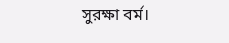সুরক্ষা বর্ম।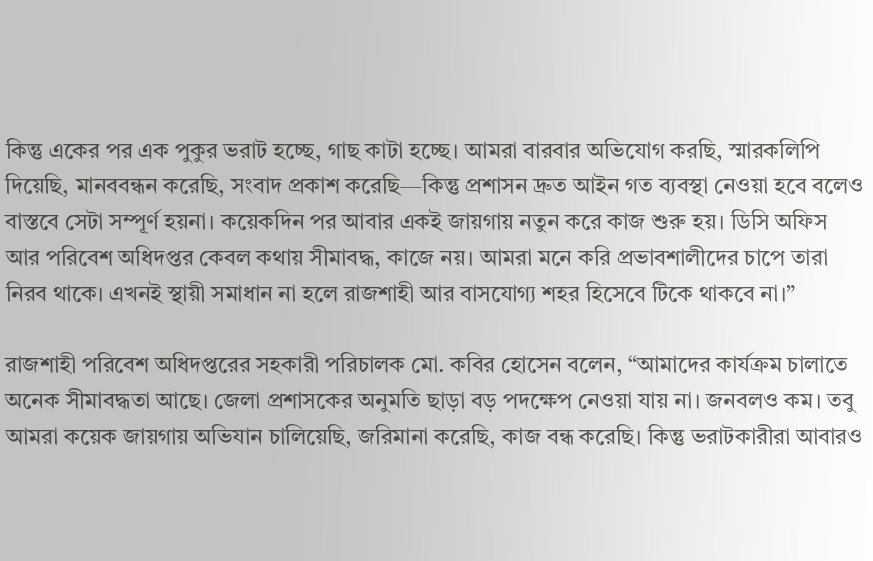কিন্তু একের পর এক পুকুর ভরাট হচ্ছে, গাছ কাটা হচ্ছে। আমরা বারবার অভিযোগ করছি, স্মারকলিপি দিয়েছি, মানববন্ধন করেছি, সংবাদ প্রকাশ করেছি—কিন্তু প্রশাসন দ্রুত আইন গত ব্যবস্থা নেওয়া হবে বলেও বাস্তবে সেটা সম্পূর্ণ হয়না। কয়েকদিন পর আবার একই জায়গায় নতুন করে কাজ শুরু হয়। ডিসি অফিস আর পরিবেশ অধিদপ্তর কেবল কথায় সীমাবদ্ধ, কাজে নয়। আমরা মনে করি প্রভাবশালীদের চাপে তারা নিরব থাকে। এখনই স্থায়ী সমাধান না হলে রাজশাহী আর বাসযোগ্য শহর হিসেবে টিকে থাকবে না।”

রাজশাহী পরিবেশ অধিদপ্তরের সহকারী পরিচালক মো. কবির হোসেন বলেন, “আমাদের কার্যক্রম চালাতে অনেক সীমাবদ্ধতা আছে। জেলা প্রশাসকের অনুমতি ছাড়া বড় পদক্ষেপ নেওয়া যায় না। জনবলও কম। তবু আমরা কয়েক জায়গায় অভিযান চালিয়েছি, জরিমানা করেছি, কাজ বন্ধ করেছি। কিন্তু ভরাটকারীরা আবারও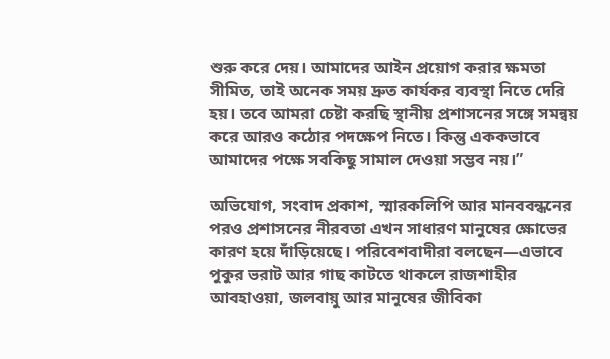শুরু করে দেয়। আমাদের আইন প্রয়োগ করার ক্ষমতা সীমিত, তাই অনেক সময় দ্রুত কার্যকর ব্যবস্থা নিতে দেরি হয়। তবে আমরা চেষ্টা করছি স্থানীয় প্রশাসনের সঙ্গে সমন্বয় করে আরও কঠোর পদক্ষেপ নিতে। কিন্তু এককভাবে আমাদের পক্ষে সবকিছু সামাল দেওয়া সম্ভব নয়।”

অভিযোগ, সংবাদ প্রকাশ, স্মারকলিপি আর মানববন্ধনের পরও প্রশাসনের নীরবতা এখন সাধারণ মানুষের ক্ষোভের কারণ হয়ে দাঁড়িয়েছে। পরিবেশবাদীরা বলছেন—এভাবে পুকুর ভরাট আর গাছ কাটতে থাকলে রাজশাহীর আবহাওয়া, জলবায়ু আর মানুষের জীবিকা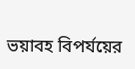ভয়াবহ বিপর্যয়ের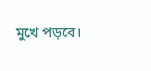মুখে পড়বে।